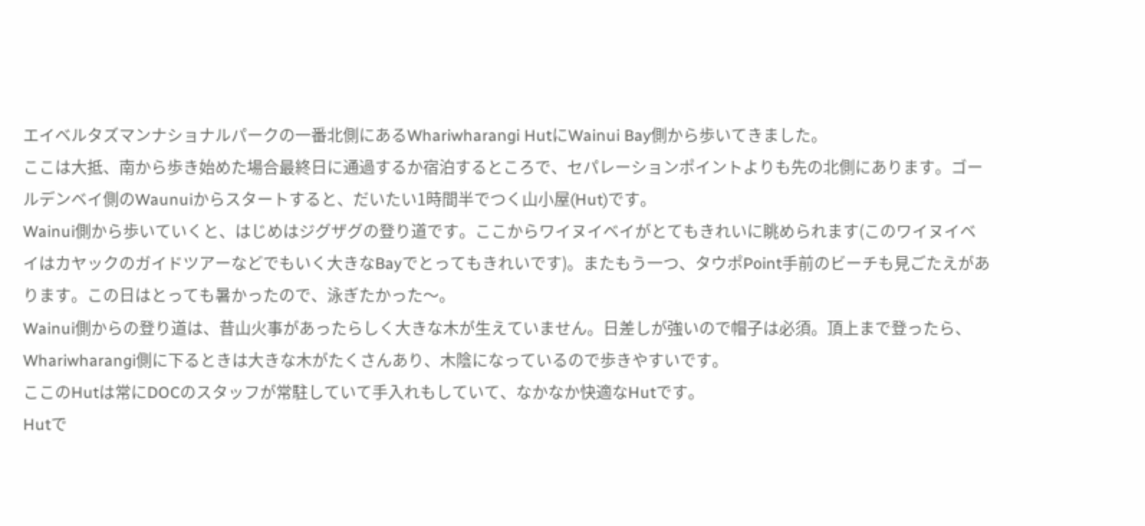エイベルタズマンナショナルパークの一番北側にあるWhariwharangi HutにWainui Bay側から歩いてきました。
ここは大抵、南から歩き始めた場合最終日に通過するか宿泊するところで、セパレーションポイントよりも先の北側にあります。ゴールデンベイ側のWaunuiからスタートすると、だいたい1時間半でつく山小屋(Hut)です。
Wainui側から歩いていくと、はじめはジグザグの登り道です。ここからワイヌイベイがとてもきれいに眺められます(このワイヌイベイはカヤックのガイドツアーなどでもいく大きなBayでとってもきれいです)。またもう一つ、タウポPoint手前のビーチも見ごたえがあります。この日はとっても暑かったので、泳ぎたかった〜。
Wainui側からの登り道は、昔山火事があったらしく大きな木が生えていません。日差しが強いので帽子は必須。頂上まで登ったら、Whariwharangi側に下るときは大きな木がたくさんあり、木陰になっているので歩きやすいです。
ここのHutは常にDOCのスタッフが常駐していて手入れもしていて、なかなか快適なHutです。
Hutで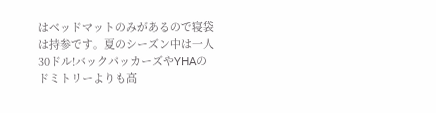はベッドマットのみがあるので寝袋は持参です。夏のシーズン中は一人30ドル!バックパッカーズやYHAのドミトリーよりも高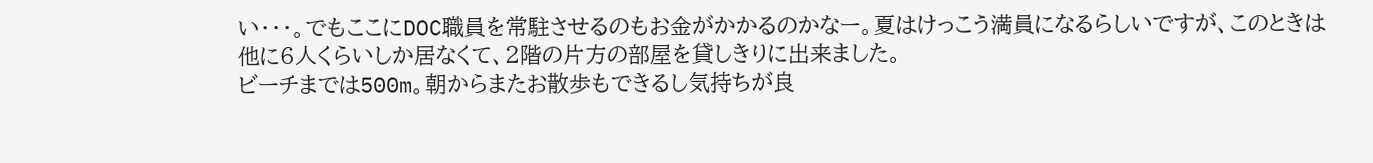い・・・。でもここにDOC職員を常駐させるのもお金がかかるのかなー。夏はけっこう満員になるらしいですが、このときは他に6人くらいしか居なくて、2階の片方の部屋を貸しきりに出来ました。
ビーチまでは500m。朝からまたお散歩もできるし気持ちが良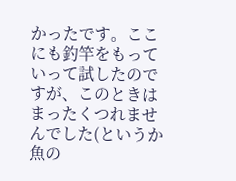かったです。ここにも釣竿をもっていって試したのですが、このときはまったくつれませんでした(というか魚の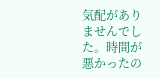気配がありませんでした。時間が悪かったの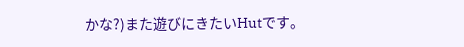かな?)また遊びにきたいHutです。